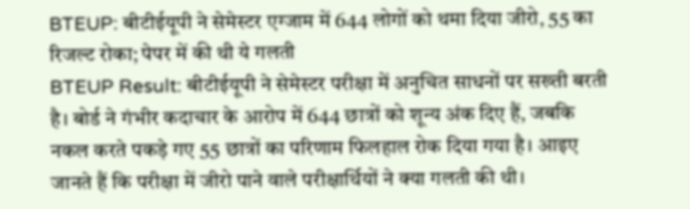BTEUP: बीटीईयूपी ने सेमेस्टर एग्जाम में 644 लोगों को थमा दिया जीरो, 55 का रिजल्ट रोका; पेपर में की थी ये गलती
BTEUP Result: बीटीईयूपी ने सेमेस्टर परीक्षा में अनुचित साधनों पर सख्ती बरती है। बोर्ड ने गंभीर कदाचार के आरोप में 644 छात्रों को शून्य अंक दिए हैं, जबकि नकल करते पकड़े गए 55 छात्रों का परिणाम फिलहाल रोक दिया गया है। आइए जानते हैं कि परीक्षा में जीरो पाने वाले परीक्षार्थियों ने क्या गलती की थी।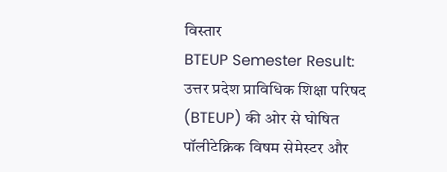विस्तार
BTEUP Semester Result: उत्तर प्रदेश प्राविधिक शिक्षा परिषद (BTEUP) की ओर से घोषित पॉलीटेक्निक विषम सेमेस्टर और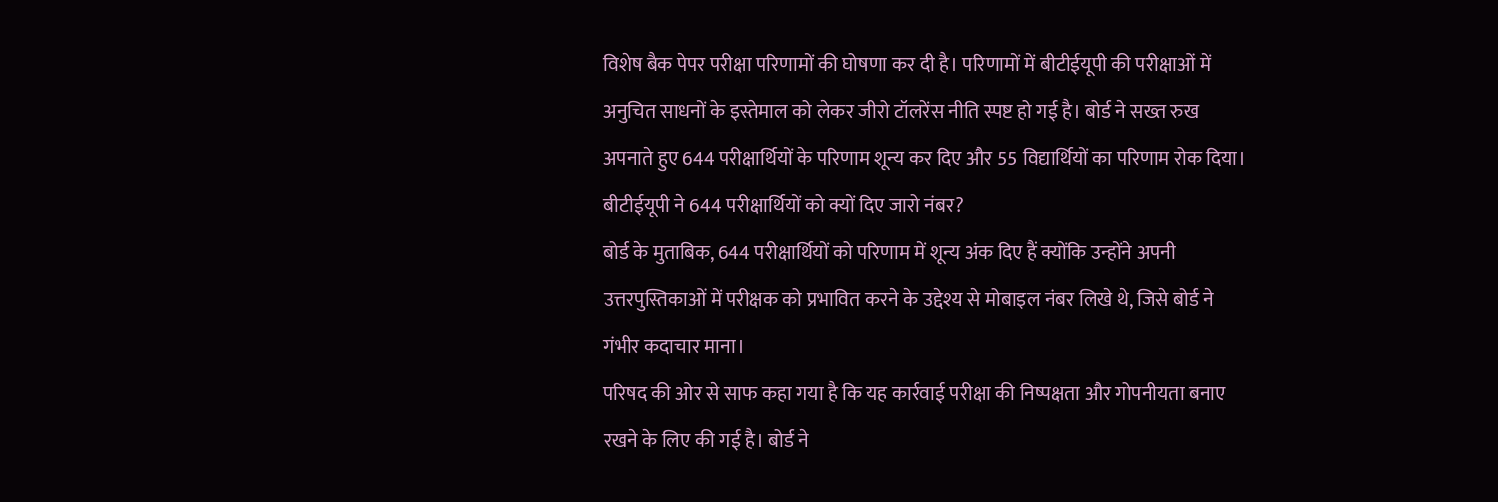विशेष बैक पेपर परीक्षा परिणामों की घोषणा कर दी है। परिणामों में बीटीईयूपी की परीक्षाओं में अनुचित साधनों के इस्तेमाल को लेकर जीरो टॉलरेंस नीति स्पष्ट हो गई है। बोर्ड ने सख्त रुख अपनाते हुए 644 परीक्षार्थियों के परिणाम शून्य कर दिए और 55 विद्यार्थियों का परिणाम रोक दिया।
बीटीईयूपी ने 644 परीक्षार्थियों को क्यों दिए जारो नंबर?
बोर्ड के मुताबिक, 644 परीक्षार्थियों को परिणाम में शून्य अंक दिए हैं क्योंकि उन्होंने अपनी उत्तरपुस्तिकाओं में परीक्षक को प्रभावित करने के उद्देश्य से मोबाइल नंबर लिखे थे, जिसे बोर्ड ने गंभीर कदाचार माना।
परिषद की ओर से साफ कहा गया है कि यह कार्रवाई परीक्षा की निष्पक्षता और गोपनीयता बनाए रखने के लिए की गई है। बोर्ड ने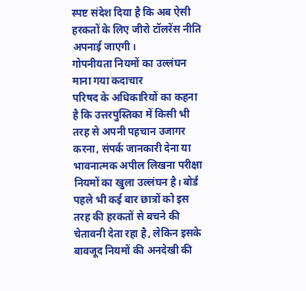स्पष्ट संदेश दिया है कि अब ऐसी हरकतों के लिए जीरो टॉलरेंस नीति अपनाई जाएगी।
गोपनीयता नियमों का उल्लंघन माना गया कदाचार
परिषद के अधिकारियों का कहना है कि उत्तरपुस्तिका में किसी भी तरह से अपनी पहचान उजागर करना, संपर्क जानकारी देना या भावनात्मक अपील लिखना परीक्षा नियमों का खुला उल्लंघन है। बोर्ड पहले भी कई बार छात्रों को इस तरह की हरकतों से बचने की चेतावनी देता रहा है, लेकिन इसके बावजूद नियमों की अनदेखी की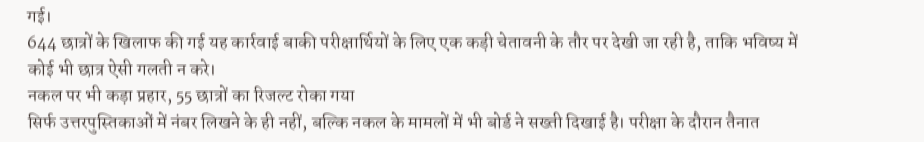गई।
644 छात्रों के खिलाफ की गई यह कार्रवाई बाकी परीक्षार्थियों के लिए एक कड़ी चेतावनी के तौर पर देखी जा रही है, ताकि भविष्य में कोई भी छात्र ऐसी गलती न करे।
नकल पर भी कड़ा प्रहार, 55 छात्रों का रिजल्ट रोका गया
सिर्फ उत्तरपुस्तिकाओं में नंबर लिखने के ही नहीं, बल्कि नकल के मामलों में भी बोर्ड ने सख्ती दिखाई है। परीक्षा के दौरान तैनात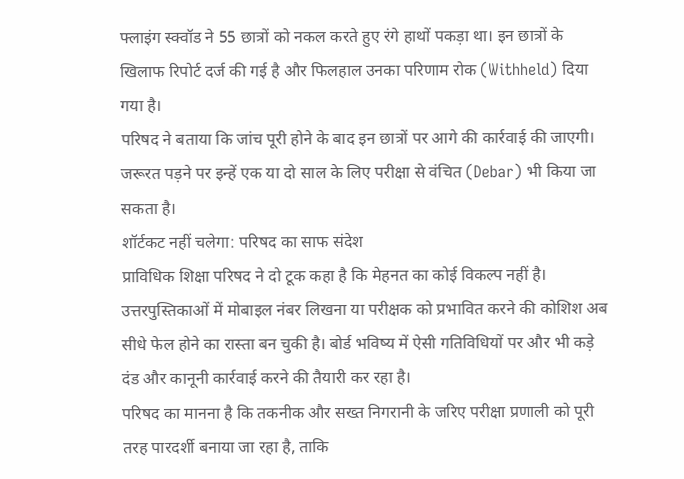फ्लाइंग स्क्वॉड ने 55 छात्रों को नकल करते हुए रंगे हाथों पकड़ा था। इन छात्रों के खिलाफ रिपोर्ट दर्ज की गई है और फिलहाल उनका परिणाम रोक (Withheld) दिया गया है।
परिषद ने बताया कि जांच पूरी होने के बाद इन छात्रों पर आगे की कार्रवाई की जाएगी। जरूरत पड़ने पर इन्हें एक या दो साल के लिए परीक्षा से वंचित (Debar) भी किया जा सकता है।
शॉर्टकट नहीं चलेगा: परिषद का साफ संदेश
प्राविधिक शिक्षा परिषद ने दो टूक कहा है कि मेहनत का कोई विकल्प नहीं है। उत्तरपुस्तिकाओं में मोबाइल नंबर लिखना या परीक्षक को प्रभावित करने की कोशिश अब सीधे फेल होने का रास्ता बन चुकी है। बोर्ड भविष्य में ऐसी गतिविधियों पर और भी कड़े दंड और कानूनी कार्रवाई करने की तैयारी कर रहा है।
परिषद का मानना है कि तकनीक और सख्त निगरानी के जरिए परीक्षा प्रणाली को पूरी तरह पारदर्शी बनाया जा रहा है, ताकि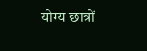योग्य छात्रों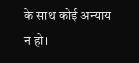के साथ कोई अन्याय न हो।